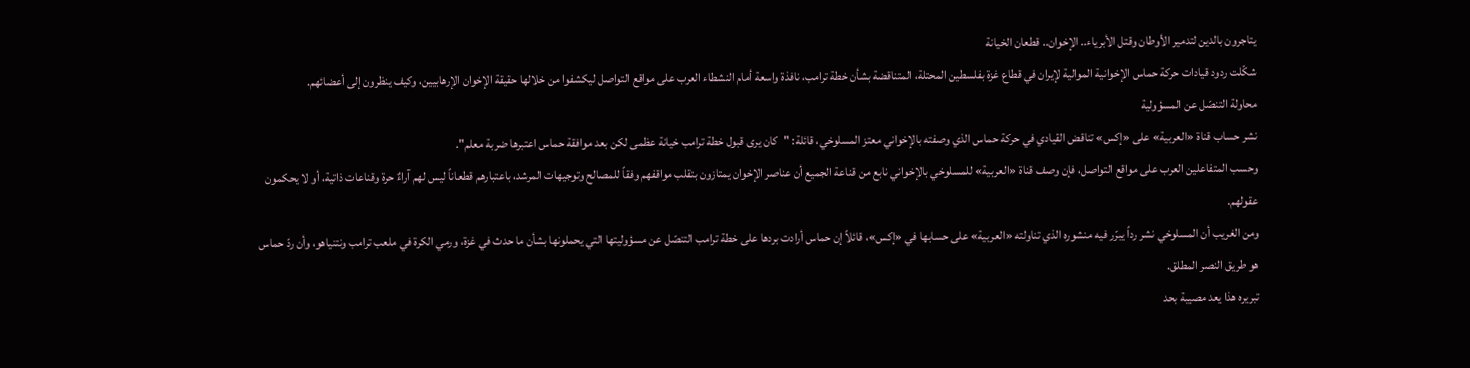يتاجرون بالدين لتدمير الأوطان وقتل الأبرياء.. الإخوان.. قطعان الخيانة
شكّلت ردود قيادات حركة حماس الإخوانية الموالية لإيران في قطاع غزة بفلسطين المحتلة، المتناقضة بشأن خطة ترامب، نافذة واسعة أمام النشطاء العرب على مواقع التواصل ليكشفوا من خلالها حقيقة الإخوان الإرهابيين، وكيف ينظرون إلى أعضائهم.
محاولة التنصّل عن المسؤولية
نشر حساب قناة «العربية» على «إكس» تناقض القيادي في حركة حماس الذي وصفته بالإخواني معتز المسلوخي، قائلة: "كان يرى قبول خطة ترامب خيانة عظمى لكن بعد موافقة حماس اعتبرها ضربة معلم".
وحسب المتفاعلين العرب على مواقع التواصل، فإن وصف قناة «العربية» للمسلوخي بالإخواني نابع من قناعة الجميع أن عناصر الإخوان يمتازون بتقلب مواقفهم وفقاً للمصالح وتوجيهات المرشد، باعتبارهم قطعاناً ليس لهم آراءٌ حرة وقناعات ذاتية، أو لا يحكمون عقولهم.
ومن الغريب أن المسلوخي نشر رداً يبرّر فيه منشوره الذي تناولته «العربية» على حسابها في «إكس»، قائلاً إن حماس أرادت بردها على خطة ترامب التنصّل عن مسؤوليتها التي يحملونها بشأن ما حدث في غزة، ورمي الكرة في ملعب ترامب ونتنياهو، وأن ردّ حماس هو طريق النصر المطلق.
تبريره هذا يعد مصيبة بحد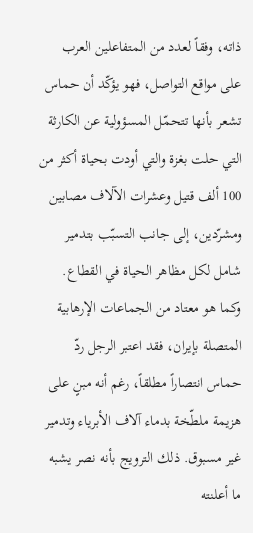ذاته، وفقاً لعدد من المتفاعلين العرب على مواقع التواصل، فهو يؤكّد أن حماس تشعر بأنها تتحمّل المسؤولية عن الكارثة التي حلت بغزة والتي أودت بحياة أكثر من 100 ألف قتيل وعشرات الآلاف مصابين ومشرّدين، إلى جانب التسبّب بتدمير شامل لكل مظاهر الحياة في القطاع.
وكما هو معتاد من الجماعات الإرهابية المتصلة بإيران، فقد اعتبر الرجل ردّ حماس انتصاراً مطلقاً، رغم أنه مبنٍ على هزيمة ملطّخة بدماء آلاف الأبرياء وتدمير غير مسبوق. ذلك الترويج بأنه نصر يشبه ما أعلنته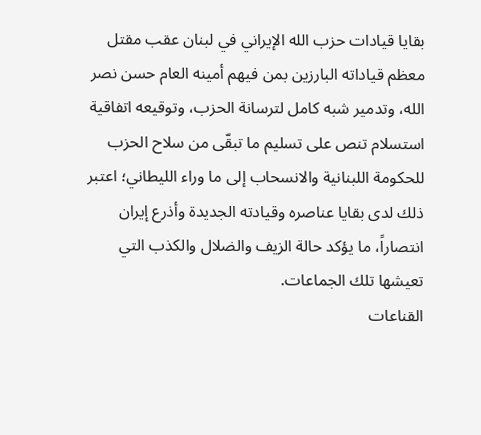بقايا قيادات حزب الله الإيراني في لبنان عقب مقتل معظم قياداته البارزين بمن فيهم أمينه العام حسن نصر الله، وتدمير شبه كامل لترسانة الحزب، وتوقيعه اتفاقية استسلام تنص على تسليم ما تبقّى من سلاح الحزب للحكومة اللبنانية والانسحاب إلى ما وراء الليطاني؛ اعتبر ذلك لدى بقايا عناصره وقيادته الجديدة وأذرع إيران انتصاراً، ما يؤكد حالة الزيف والضلال والكذب التي تعيشها تلك الجماعات.
القناعات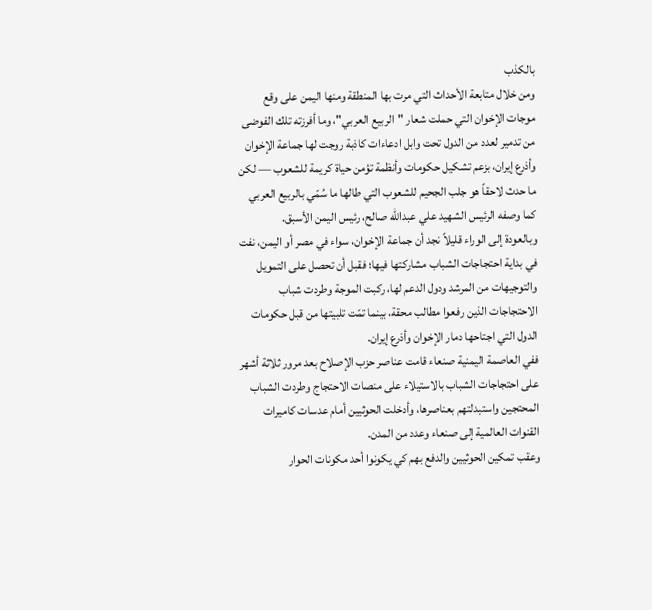بالكذب
ومن خلال متابعة الأحداث التي مرت بها المنطقة ومنها اليمن على وقع موجات الإخوان التي حملت شعار "الربيع العربي"، وما أفرزته تلك الفوضى من تدمير لعدد من الدول تحت وابل ادعاءات كاذبة روجت لها جماعة الإخوان وأذرع إيران، بزعم تشكيل حكومات وأنظمة تؤمن حياة كريمة للشعوب — لكن ما حدث لاحقاً هو جلب الجحيم للشعوب التي طالها ما سُمّي بالربيع العربي كما وصفه الرئيس الشهيد علي عبدالله صالح، رئيس اليمن الأسبق.
وبالعودة إلى الوراء قليلاً نجد أن جماعة الإخوان، سواء في مصر أو اليمن، نفت في بداية احتجاجات الشباب مشاركتها فيها؛ فقبل أن تحصل على التمويل والتوجيهات من المرشد ودول الدعم لها، ركبت الموجة وطردت شباب الاحتجاجات الذين رفعوا مطالب محقة، بينما تمّت تلبيتها من قبل حكومات الدول التي اجتاحها دمار الإخوان وأذرع إيران.
ففي العاصمة اليمنية صنعاء قامت عناصر حزب الإصلاح بعد مرور ثلاثة أشهر على احتجاجات الشباب بالاستيلاء على منصات الاحتجاج وطردت الشباب المحتجين واستبدلتهم بعناصرها، وأدخلت الحوثيين أمام عدسات كاميرات القنوات العالمية إلى صنعاء وعدد من المدن.
وعقب تمكين الحوثيين والدفع بهم كي يكونوا أحد مكونات الحوار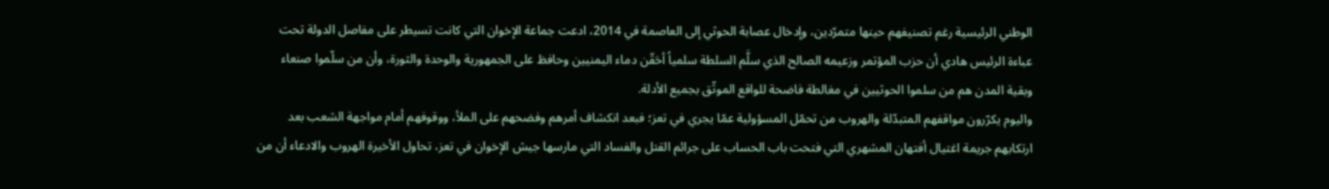الوطني الرئيسية رغم تصنيفهم حينها متمرّدين، وإدخال عصابة الحوثي إلى العاصمة في 2014، ادعت جماعة الإخوان التي كانت تسيطر على مفاصل الدولة تحت عباءة الرئيس هادي أن حزب المؤتمر وزعيمه الصالح الذي سلَّم السلطة سلمياً أحَقّن دماء اليمنيين وحافظ على الجمهورية والوحدة والثورة، وأن من سلّموا صنعاء وبقية المدن هم من سلموا الحوثيين في مغالطة فاضحة للواقع الموثّق بجميع الأدلة.
واليوم يكرّرون مواقفهم المتبدّلة والهروب من تحمّل المسؤولية عمّا يجري في تعز؛ فبعد انكشاف أمرهم وفضحهم على الملأ، ووقوفهم أمام مواجهة الشعب بعد ارتكابهم جريمة اغتيال أفتهان المشهري التي فتحت باب الحساب على جرائم القتل والفساد التي مارسها جيش الإخوان في تعز، تحاول الأخيرة الهروب والادعاء أن من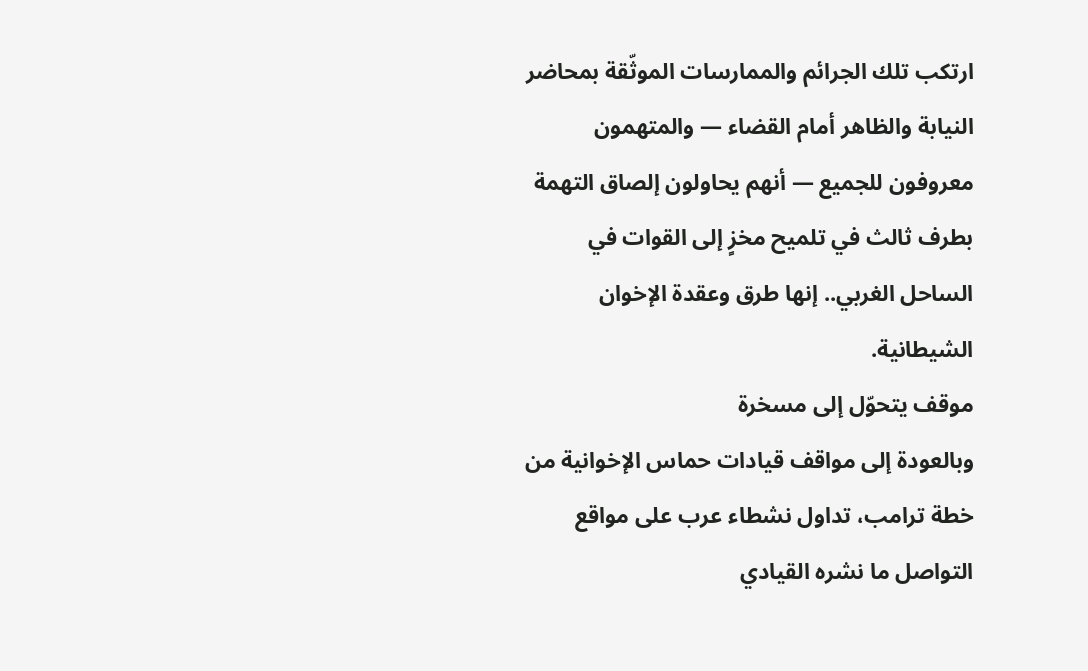ارتكب تلك الجرائم والممارسات الموثّقة بمحاضر النيابة والظاهر أمام القضاء — والمتهمون معروفون للجميع — أنهم يحاولون إلصاق التهمة بطرف ثالث في تلميح مخزٍ إلى القوات في الساحل الغربي.. إنها طرق وعقدة الإخوان الشيطانية.
موقف يتحوّل إلى مسخرة
وبالعودة إلى مواقف قيادات حماس الإخوانية من خطة ترامب، تداول نشطاء عرب على مواقع التواصل ما نشره القيادي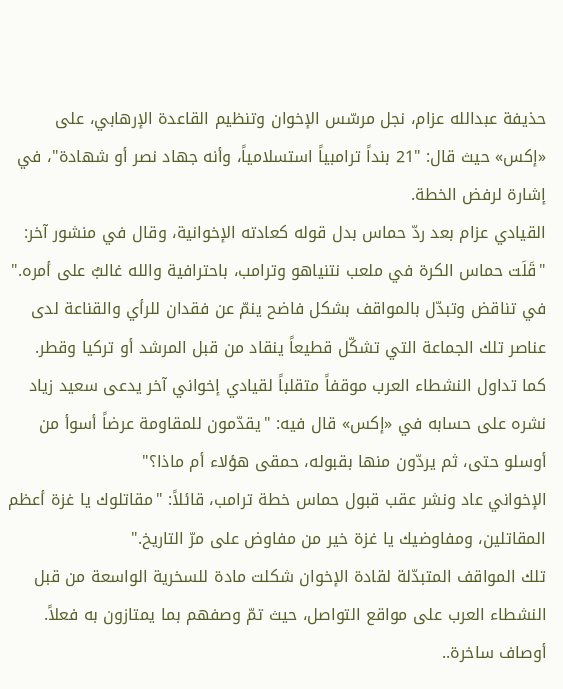حذيفة عبدالله عزام، نجل مرسّس الإخوان وتنظيم القاعدة الإرهابي، على «إكس» حيث قال: "21 بنداً ترامبياً استسلامياً، وأنه جهاد نصر أو شهادة"، في إشارة لرفض الخطة.
القيادي عزام بعد ردّ حماس بدل قوله كعادته الإخوانية، وقال في منشور آخر: "قَلَت حماس الكرة في ملعب نتنياهو وترامب، باحترافية والله غالبٌ على أمره." في تناقض وتبدّل بالمواقف بشكل فاضح ينمّ عن فقدان للرأي والقناعة لدى عناصر تلك الجماعة التي تشكّل قطيعاً ينقاد من قبل المرشد أو تركيا وقطر.
كما تداول النشطاء العرب موقفاً متقلباً لقيادي إخواني آخر يدعى سعيد زياد نشره على حسابه في «إكس» قال فيه: "يقدّمون للمقاومة عرضاً أسوأ من أوسلو حتى، ثم يردّون منها بقبوله، حمقى هؤلاء أم ماذا؟"
الإخواني عاد ونشر عقب قبول حماس خطة ترامب، قائلاً: "مقاتلوك يا غزة أعظم المقاتلين، ومفاوضيك يا غزة خير من مفاوض على مرّ التاريخ."
تلك المواقف المتبدّلة لقادة الإخوان شكلت مادة للسخرية الواسعة من قبل النشطاء العرب على مواقع التواصل، حيث تمّ وصفهم بما يمتازون به فعلاً.
أوصاف ساخرة..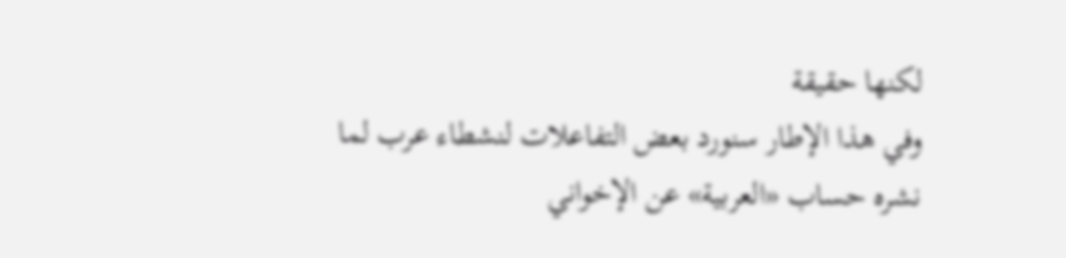لكنها حقيقة
وفي هذا الإطار سنورد بعض التفاعلات لنشطاء عرب لما نشره حساب «العربية» عن الإخواني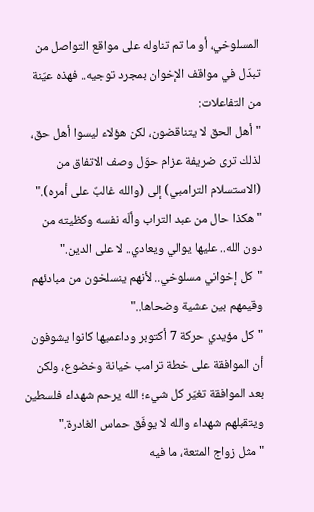المسلوخي، أو ما تم تناوله على مواقع التواصل من تبدّل في مواقف الإخوان بمجرد توجيه.. فهذه عيّنة من التفاعلات:
"أهل الحق لا يتناقضون، لكن هؤلاء ليسوا أهل حق، لذلك ترى ضريفة عزام حوّل وصف الاتفاق من (الاستسلام الترامبي) إلى (والله غالبٌ على أمره)."
"هكذا حال من عبد التراب وألّه نفسه وكظيته من دون الله.. عليها يوالي ويعادي.. لا على الدين."
"كل إخواني مسلوخي.. لأنهم ينسلخون من مبادئهم وقيمهم بين عشية وضحاها.."
"كل مؤيدي حركة 7 أكتوبر وداعميها كانوا يشوفون أن الموافقة على خطة ترامب خيانة وخضوع، ولكن بعد الموافقة تغيّر كل شيء؛ الله يرحم شهداء فلسطين ويتقبلهم شهداء والله لا يوفّق حماس الغادرة."
"مثل زواج المتعة، ما فيه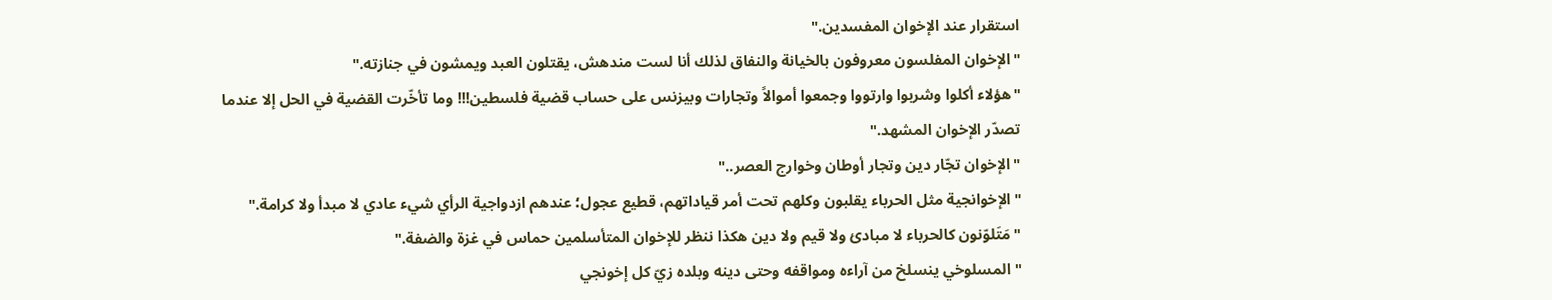استقرار عند الإخوان المفسدين."
"الإخوان المفلسون معروفون بالخيانة والنفاق لذلك أنا لست مندهش، يقتلون العبد ويمشون في جنازته."
"هؤلاء أكلوا وشربوا وارتووا وجمعوا أموالاً وتجارات وبيزنس على حساب قضية فلسطين!!! وما تأخّرت القضية في الحل إلا عندما تصدّر الإخوان المشهد."
"الإخوان تجّار دين وتجار أوطان وخوارج العصر.."
"الإخوانجية مثل الحرباء يقلبون وكلهم تحت أمر قياداتهم، قطيع عجول؛ عندهم ازدواجية الرأي شيء عادي لا مبدأ ولا كرامة."
"مَتَلوّنون كالحرباء لا مبادئ ولا قيم ولا دين هكذا ننظر للإخوان المتأسلمين حماس في غزة والضفة."
"المسلوخي ينسلخ من آراءه ومواقفه وحتى دينه وبلده زيّ كل إخونجي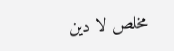مخلص لا دين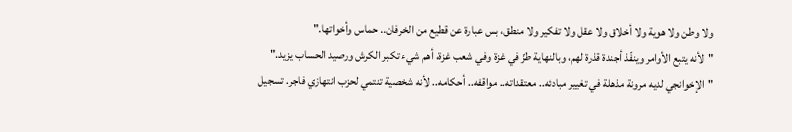ولا وطن ولا هوية ولا أخلاق ولا عقل ولا تفكير ولا منطق، بس عبارة عن قطيع من الخرفان.. حماس وأخواتها."
"لأنه يتبع الأوامر وينفّذ أجندة قذرة لهم، وبالنهاية طزّ في غزة وفي شعب غزة، أهم شيء تكبر الكرش ورصيد الحساب يزيد."
"الإخوانجي لديه مرونة مذهلة في تغيير مبادئه.. معتقداته.. مواقفه.. أحكامه.. لأنه شخصية تنتمي لحزب انتهازي فاجر. تسجيل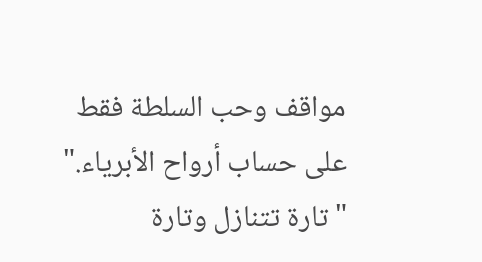مواقف وحب السلطة فقط على حساب أرواح الأبرياء."
"تارة تتنازل وتارة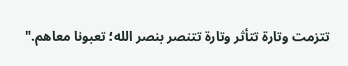تتزمت وتارة تتأثر وتارة تتنصر بنصر الله؛ تعبونا معاهم."